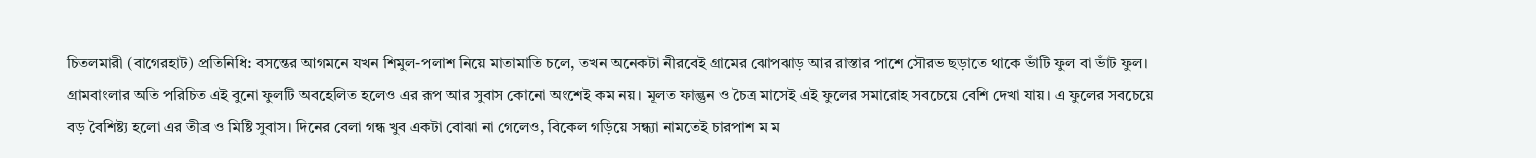চিতলমারী (বাগেরহাট) প্রতিনিধি: বসন্তের আগমনে যখন শিমুল-পলাশ নিয়ে মাতামাতি চলে, তখন অনেকটা নীরবেই গ্রামের ঝোপঝাড় আর রাস্তার পাশে সৌরভ ছড়াতে থাকে ভাঁটি ফুল বা ভাঁট ফুল।
গ্রামবাংলার অতি পরিচিত এই বুনো ফুলটি অবহেলিত হলেও এর রূপ আর সুবাস কোনো অংশেই কম নয়। মূলত ফাল্গুন ও চৈত্র মাসেই এই ফুলের সমারোহ সবচেয়ে বেশি দেখা যায়। এ ফুলের সবচেয়ে বড় বৈশিষ্ট্য হলো এর তীব্র ও মিষ্টি সুবাস। দিনের বেলা গন্ধ খুব একটা বোঝা না গেলেও, বিকেল গড়িয়ে সন্ধ্যা নামতেই চারপাশ ম ম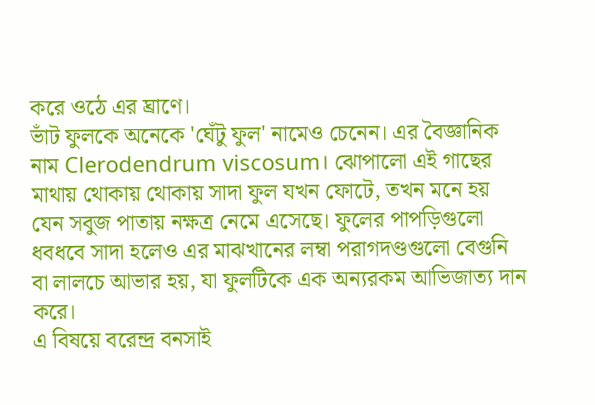করে ওঠে এর ঘ্রাণে।
ভাঁট ফুলকে অনেকে 'ঘেঁটু ফুল' নামেও চেনেন। এর বৈজ্ঞানিক নাম Clerodendrum viscosum। ঝোপালো এই গাছের মাথায় থোকায় থোকায় সাদা ফুল যখন ফোটে, তখন মনে হয় যেন সবুজ পাতায় নক্ষত্র নেমে এসেছে। ফুলের পাপড়িগুলো ধবধবে সাদা হলেও এর মাঝখানের লম্বা পরাগদণ্ডগুলো বেগুনি বা লালচে আভার হয়, যা ফুলটিকে এক অন্যরকম আভিজাত্য দান করে।
এ বিষয়ে বরেন্দ্র বনসাই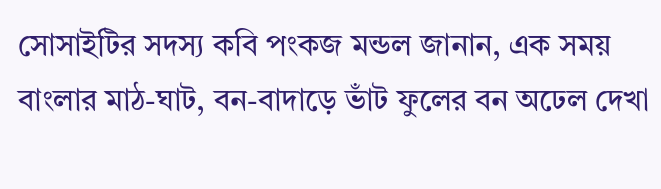সোসাইটির সদস্য কবি পংকজ মন্ডল জানান, এক সময় বাংলার মাঠ-ঘাট, বন-বাদাড়ে ভাঁট ফুলের বন অঢেল দেখা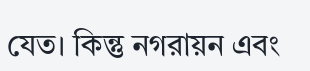যেত। কিন্তু নগরায়ন এবং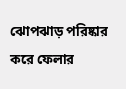ঝোপঝাড় পরিষ্কার করে ফেলার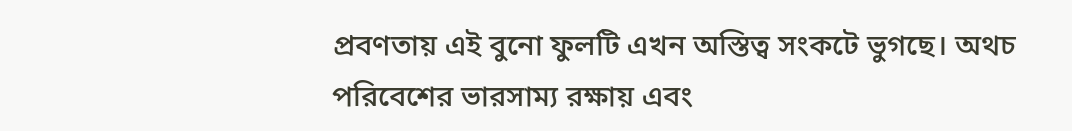প্রবণতায় এই বুনো ফুলটি এখন অস্তিত্ব সংকটে ভুগছে। অথচ পরিবেশের ভারসাম্য রক্ষায় এবং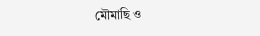মৌমাছি ও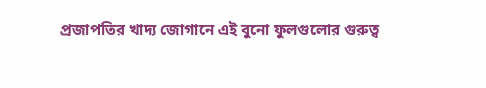প্রজাপতির খাদ্য জোগানে এই বুনো ফুলগুলোর গুরুত্ব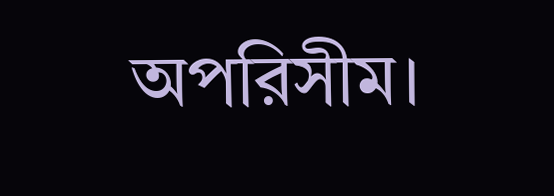অপরিসীম।